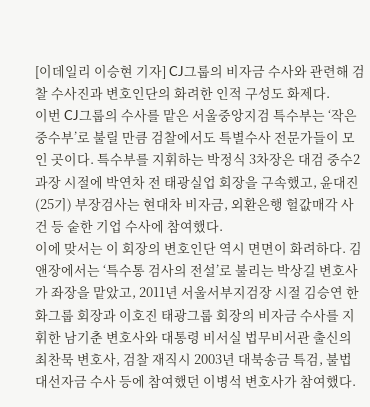[이데일리 이승현 기자] CJ그룹의 비자금 수사와 관련해 검찰 수사진과 변호인단의 화려한 인적 구성도 화제다.
이번 CJ그룹의 수사를 맡은 서울중앙지검 특수부는 ‘작은 중수부’로 불릴 만큼 검찰에서도 특별수사 전문가들이 모인 곳이다. 특수부를 지휘하는 박정식 3차장은 대검 중수2과장 시절에 박연차 전 태광실업 회장을 구속했고, 윤대진(25기) 부장검사는 현대차 비자금, 외환은행 헐값매각 사건 등 숱한 기업 수사에 참여했다.
이에 맞서는 이 회장의 변호인단 역시 면면이 화려하다. 김앤장에서는 ‘특수통 검사의 전설’로 불리는 박상길 변호사가 좌장을 맡았고, 2011년 서울서부지검장 시절 김승연 한화그룹 회장과 이호진 태광그룹 회장의 비자금 수사를 지휘한 남기춘 변호사와 대통령 비서실 법무비서관 출신의 최찬묵 변호사, 검찰 재직시 2003년 대북송금 특검, 불법 대선자금 수사 등에 참여했던 이병석 변호사가 참여했다.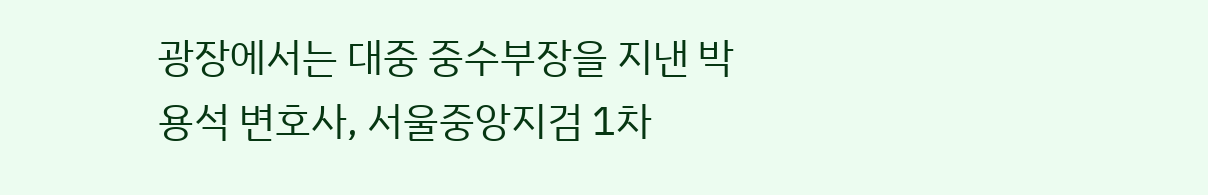광장에서는 대중 중수부장을 지낸 박용석 변호사, 서울중앙지검 1차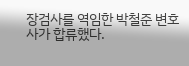장검사를 역임한 박철준 변호사가 합류했다.